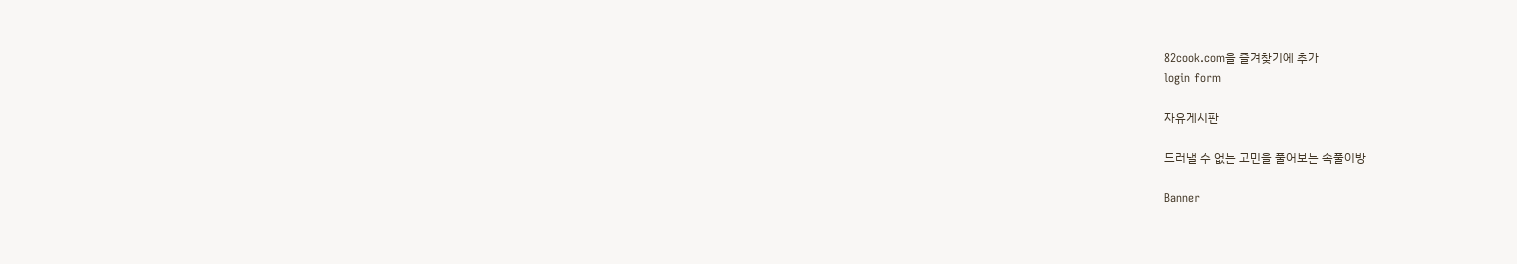82cook.com을 즐겨찾기에 추가
login form

자유게시판

드러낼 수 없는 고민을 풀어보는 속풀이방

Banner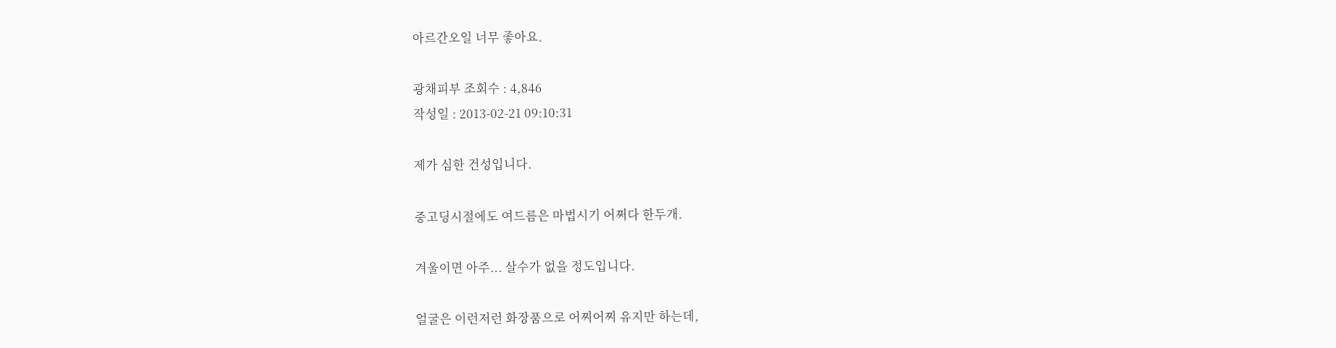아르간오일 너무 좋아요.

광채피부 조회수 : 4,846
작성일 : 2013-02-21 09:10:31

제가 심한 건성입니다.

중고딩시절에도 여드름은 마법시기 어쩌다 한두개.

겨울이면 아주... 살수가 없을 정도입니다.

얼굴은 이런저런 화장품으로 어찌어찌 유지만 하는데,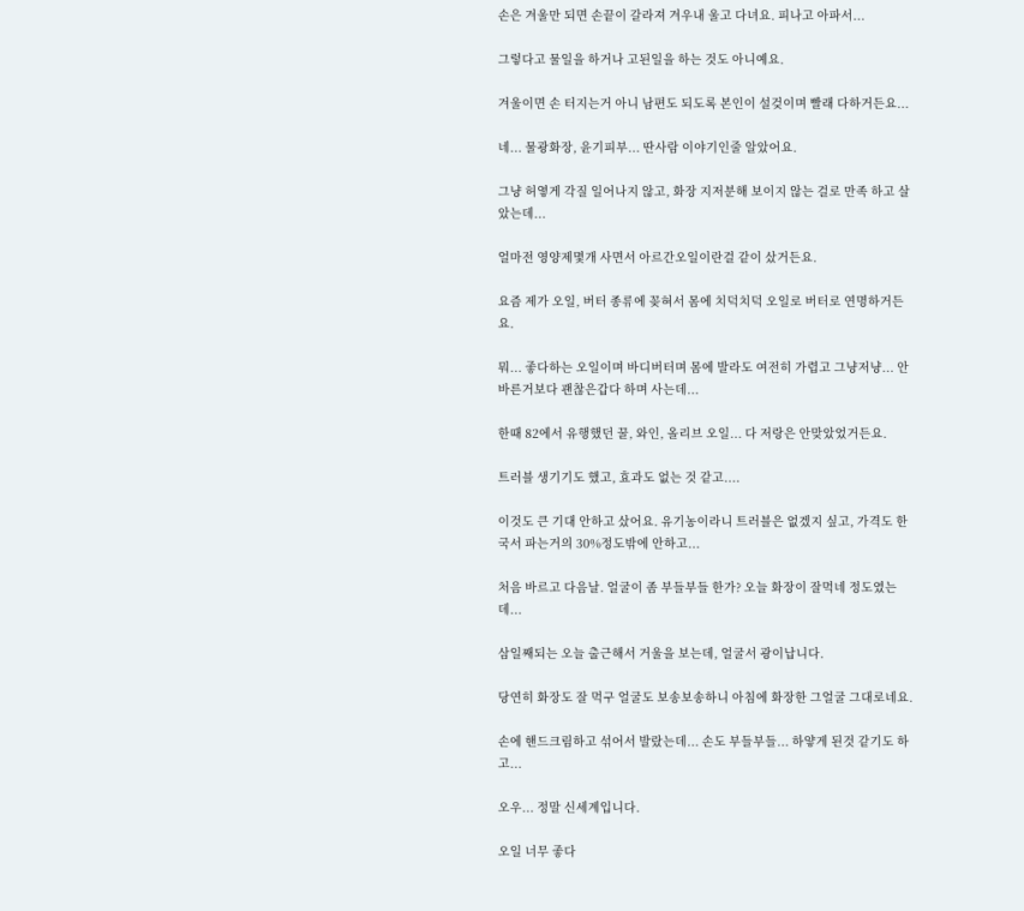손은 겨울만 되면 손끝이 갈라져 겨우내 울고 다녀요. 피나고 아파서...

그렇다고 물일을 하거나 고된일을 하는 것도 아니예요.

겨울이면 손 터지는거 아니 남편도 되도록 본인이 설겆이며 빨래 다하거든요...

네... 물광화장, 윤기피부... 딴사람 이야기인줄 알았어요.

그냥 허옇게 각질 일어나지 않고, 화장 지저분해 보이지 않는 걸로 만족 하고 살았는데...

얼마전 영양제몇개 사면서 아르간오일이란걸 같이 샀거든요.

요즘 제가 오일, 버터 종류에 꽂혀서 몸에 치덕치덕 오일로 버터로 연명하거든요.

뭐... 좋다하는 오일이며 바디버터며 몸에 발라도 여전히 가렵고 그냥저냥... 안바른거보다 괜찮은갑다 하며 사는데...

한때 82에서 유행했던 꿀, 와인, 올리브 오일... 다 저랑은 안맞았었거든요.

트러블 생기기도 했고, 효과도 없는 것 같고....

이것도 큰 기대 안하고 샀어요. 유기농이라니 트러블은 없겠지 싶고, 가격도 한국서 파는거의 30%정도밖에 안하고...

처음 바르고 다음날. 얼굴이 좀 부들부들 한가? 오늘 화장이 잘먹네 정도였는데...

삼일째되는 오늘 출근해서 거울을 보는데, 얼굴서 광이납니다.

당연히 화장도 잘 먹구 얼굴도 보송보송하니 아침에 화장한 그얼굴 그대로네요.

손에 핸드크림하고 섞어서 발랐는데... 손도 부들부들... 하얗게 된것 같기도 하고...

오우... 정말 신세계입니다.

오일 너무 좋다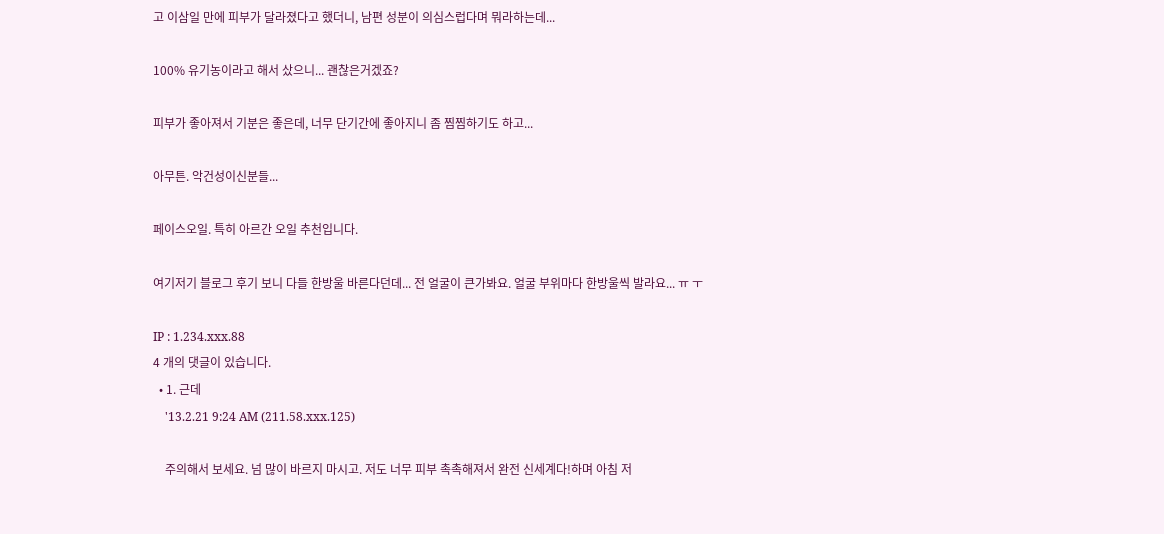고 이삼일 만에 피부가 달라졌다고 했더니, 남편 성분이 의심스럽다며 뭐라하는데...

100% 유기농이라고 해서 샀으니... 괜찮은거겠죠?

피부가 좋아져서 기분은 좋은데, 너무 단기간에 좋아지니 좀 찜찜하기도 하고...

아무튼. 악건성이신분들...

페이스오일. 특히 아르간 오일 추천입니다.

여기저기 블로그 후기 보니 다들 한방울 바른다던데... 전 얼굴이 큰가봐요. 얼굴 부위마다 한방울씩 발라요... ㅠ ㅜ

IP : 1.234.xxx.88
4 개의 댓글이 있습니다.
  • 1. 근데
    '13.2.21 9:24 AM (211.58.xxx.125)

    주의해서 보세요. 넘 많이 바르지 마시고. 저도 너무 피부 촉촉해져서 완전 신세계다!하며 아침 저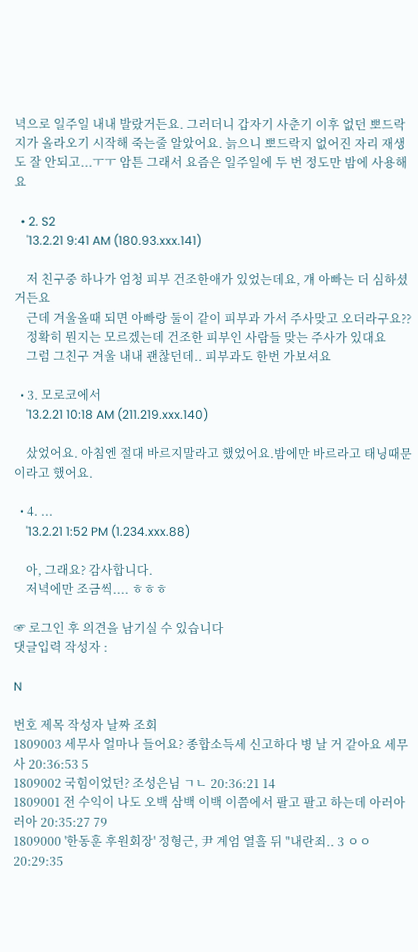녁으로 일주일 내내 발랐거든요. 그러더니 갑자기 사춘기 이후 없던 뽀드락지가 올라오기 시작해 죽는줄 알았어요. 늙으니 뽀드락지 없어진 자리 재생도 잘 안되고...ㅜㅜ 암튼 그래서 요즘은 일주일에 두 번 정도만 밤에 사용해요

  • 2. S2
    '13.2.21 9:41 AM (180.93.xxx.141)

    저 친구중 하나가 엄청 피부 건조한애가 있었는데요, 걔 아빠는 더 심하셨거든요
    근데 겨울올때 되면 아빠랑 둘이 같이 피부과 가서 주사맞고 오더라구요??
    정확히 뭔지는 모르겠는데 건조한 피부인 사람들 맞는 주사가 있대요
    그럼 그친구 겨울 내내 괜찮던데.. 피부과도 한번 가보셔요

  • 3. 모로코에서
    '13.2.21 10:18 AM (211.219.xxx.140)

    샀었어요. 아침엔 절대 바르지말라고 했었어요.밤에만 바르라고 태닝때문이라고 했어요.

  • 4. ...
    '13.2.21 1:52 PM (1.234.xxx.88)

    아, 그래요? 감사합니다.
    저녁에만 조금씩.... ㅎㅎㅎ

☞ 로그인 후 의견을 남기실 수 있습니다
댓글입력 작성자 :

N

번호 제목 작성자 날짜 조회
1809003 세무사 얼마나 들어요? 종합소득세 신고하다 병 날 거 같아요 세무사 20:36:53 5
1809002 국힘이었던? 조성은님 ㄱㄴ 20:36:21 14
1809001 전 수익이 나도 오백 삼백 이백 이쯤에서 팔고 팔고 하는데 아러아러아 20:35:27 79
1809000 '한동훈 후원회장' 정형근, 尹 계엄 열흘 뒤 "내란죄.. 3 ㅇㅇ 20:29:35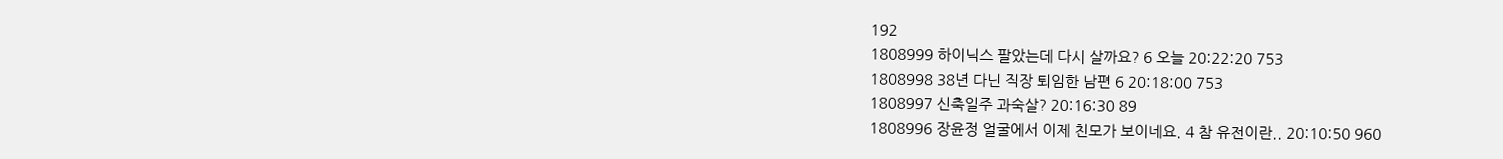192
1808999 하이닉스 팔았는데 다시 살까요? 6 오늘 20:22:20 753
1808998 38년 다닌 직장 퇴임한 남편 6 20:18:00 753
1808997 신축일주 과숙살? 20:16:30 89
1808996 장윤정 얼굴에서 이제 친모가 보이네요. 4 참 유전이란.. 20:10:50 960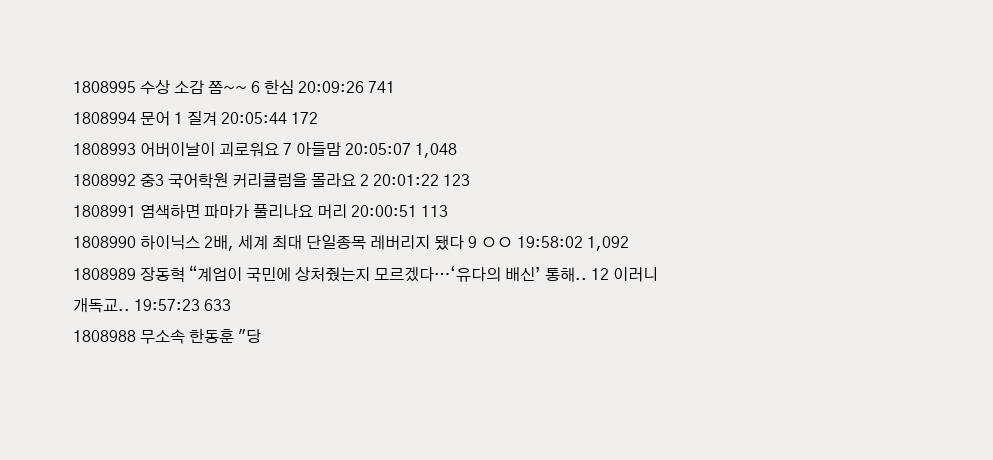1808995 수상 소감 쫌~~ 6 한심 20:09:26 741
1808994 문어 1 질겨 20:05:44 172
1808993 어버이날이 괴로워요 7 아들맘 20:05:07 1,048
1808992 중3 국어학원 커리큘럼을 몰라요 2 20:01:22 123
1808991 염색하면 파마가 풀리나요 머리 20:00:51 113
1808990 하이닉스 2배, 세계 최대 단일종목 레버리지 됐다 9 ㅇㅇ 19:58:02 1,092
1808989 장동혁 “계엄이 국민에 상처줬는지 모르겠다…‘유다의 배신’ 통해.. 12 이러니개독교.. 19:57:23 633
1808988 무소속 한동훈 "당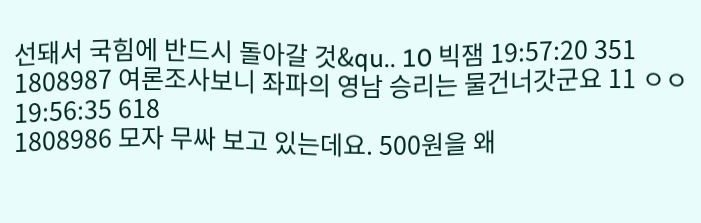선돼서 국힘에 반드시 돌아갈 것&qu.. 10 빅잼 19:57:20 351
1808987 여론조사보니 좌파의 영남 승리는 물건너갓군요 11 ㅇㅇ 19:56:35 618
1808986 모자 무싸 보고 있는데요. 500원을 왜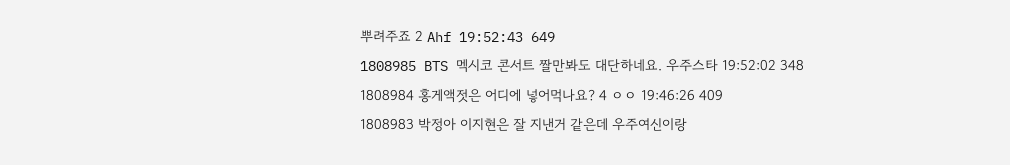뿌려주죠 2 Ahf 19:52:43 649
1808985 BTS 멕시코 콘서트 짤만봐도 대단하네요. 우주스타 19:52:02 348
1808984 홍게액젓은 어디에 넣어먹나요? 4 ㅇㅇ 19:46:26 409
1808983 박정아 이지현은 잘 지낸거 같은데 우주여신이랑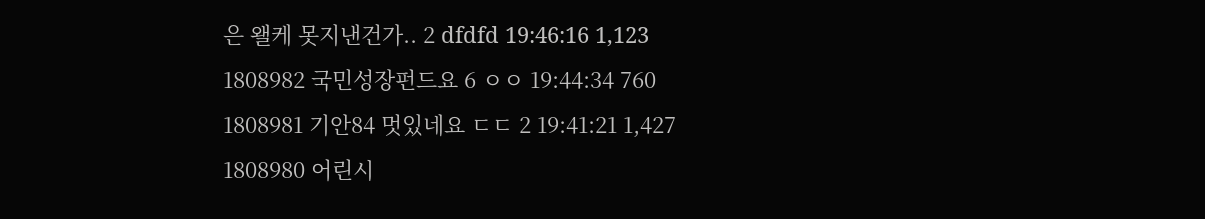은 왤케 못지낸건가.. 2 dfdfd 19:46:16 1,123
1808982 국민성장펀드요 6 ㅇㅇ 19:44:34 760
1808981 기안84 멋있네요 ㄷㄷ 2 19:41:21 1,427
1808980 어린시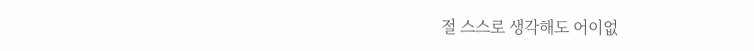절 스스로 생각해도 어이없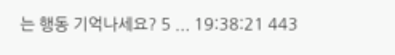는 행동 기억나세요? 5 ... 19:38:21 443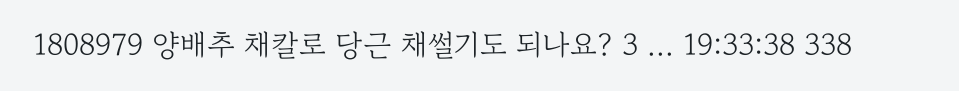1808979 양배추 채칼로 당근 채썰기도 되나요? 3 ... 19:33:38 338